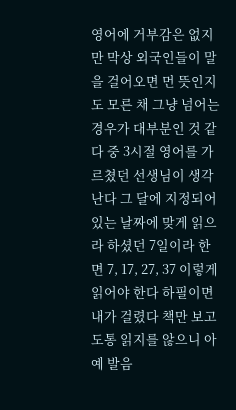영어에 거부감은 없지만 막상 외국인들이 말을 걸어오면 먼 뜻인지도 모른 채 그냥 넘어는 경우가 대부분인 것 같다 중 3시절 영어를 가르쳤던 선생님이 생각난다 그 달에 지정되어 있는 날짜에 맞게 읽으라 하셨던 7일이라 한면 7, 17, 27, 37 이렇게 읽어야 한다 하필이면 내가 걸렸다 책만 보고 도통 읽지를 않으니 아예 발음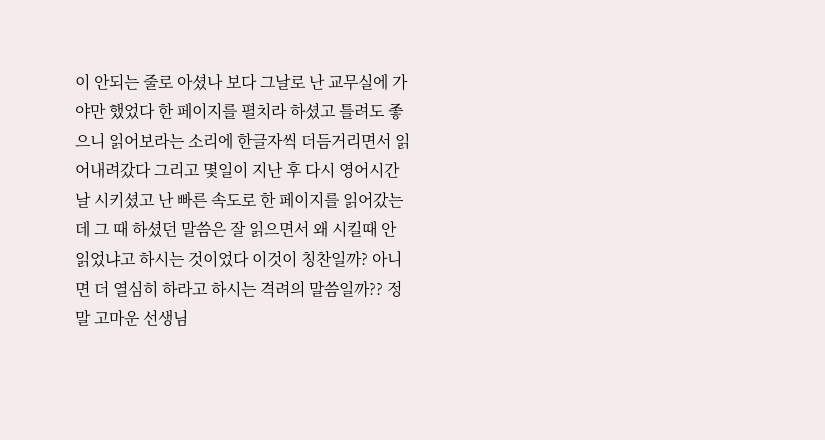이 안되는 줄로 아셨나 보다 그날로 난 교무실에 가야만 했었다 한 페이지를 펼치라 하셨고 틀려도 좋으니 읽어보라는 소리에 한글자씩 더듬거리면서 읽어내려갔다 그리고 몇일이 지난 후 다시 영어시간 날 시키셨고 난 빠른 속도로 한 페이지를 읽어갔는데 그 때 하셨던 말씀은 잘 읽으면서 왜 시킬때 안 읽었냐고 하시는 것이었다 이것이 칭찬일까? 아니면 더 열심히 하라고 하시는 격려의 말씀일까?? 정말 고마운 선생님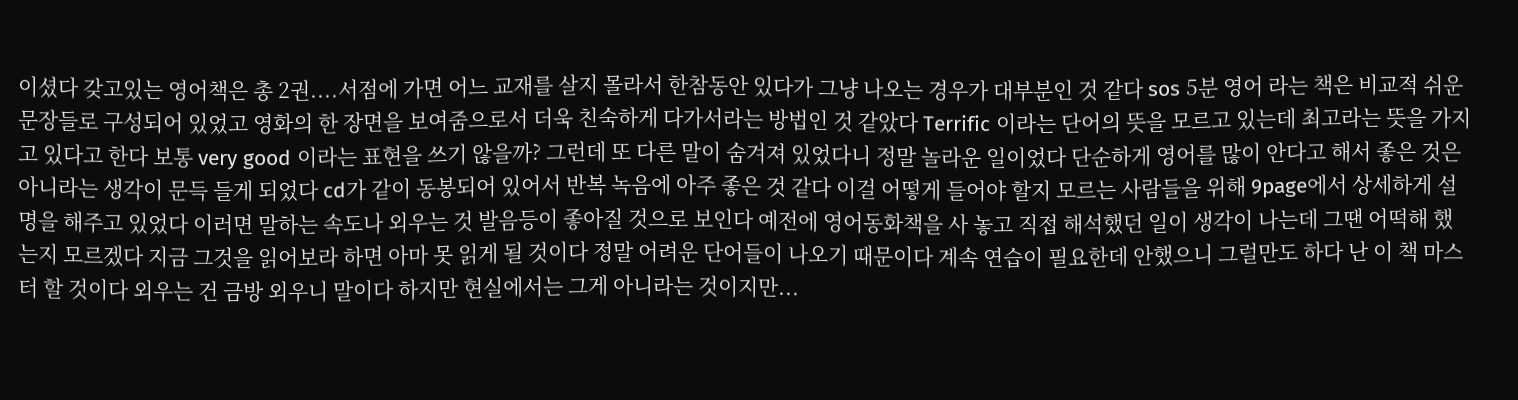이셨다 갖고있는 영어책은 총 2권....서점에 가면 어느 교재를 살지 몰라서 한참동안 있다가 그냥 나오는 경우가 대부분인 것 같다 sos 5분 영어 라는 책은 비교적 쉬운 문장들로 구성되어 있었고 영화의 한 장면을 보여줌으로서 더욱 친숙하게 다가서라는 방법인 것 같았다 Terrific 이라는 단어의 뜻을 모르고 있는데 최고라는 뜻을 가지고 있다고 한다 보통 very good 이라는 표현을 쓰기 않을까? 그런데 또 다른 말이 숨겨져 있었다니 정말 놀라운 일이었다 단순하게 영어를 많이 안다고 해서 좋은 것은 아니라는 생각이 문득 들게 되었다 cd가 같이 동봉되어 있어서 반복 녹음에 아주 좋은 것 같다 이걸 어떻게 들어야 할지 모르는 사람들을 위해 9page에서 상세하게 설명을 해주고 있었다 이러면 말하는 속도나 외우는 것 발음등이 좋아질 것으로 보인다 예전에 영어동화책을 사 놓고 직접 해석했던 일이 생각이 나는데 그땐 어떡해 했는지 모르겠다 지금 그것을 읽어보라 하면 아마 못 읽게 될 것이다 정말 어려운 단어들이 나오기 때문이다 계속 연습이 필요한데 안했으니 그럴만도 하다 난 이 책 마스터 할 것이다 외우는 건 금방 외우니 말이다 하지만 현실에서는 그게 아니라는 것이지만...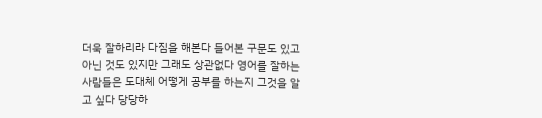더욱 잘하리라 다짐을 해본다 들어본 구문도 있고 아닌 것도 있지만 그래도 상관없다 영어를 잘하는 사람들은 도대체 어떻게 공부를 하는지 그것을 알고 싶다 당당하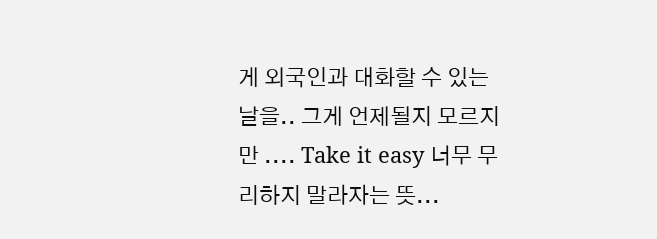게 외국인과 대화할 수 있는 날을.. 그게 언제될지 모르지만 .... Take it easy 너무 무리하지 말라자는 뜻...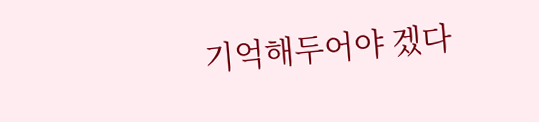기억해두어야 겠다